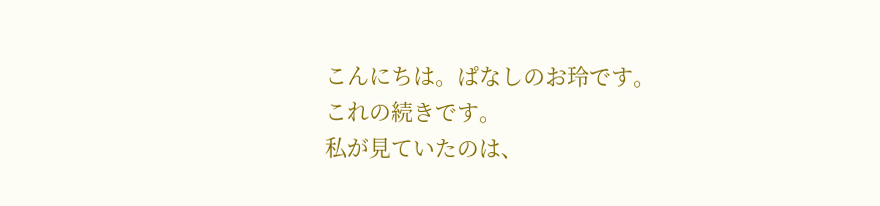こんにちは。ぱなしのお玲です。
これの続きです。
私が見ていたのは、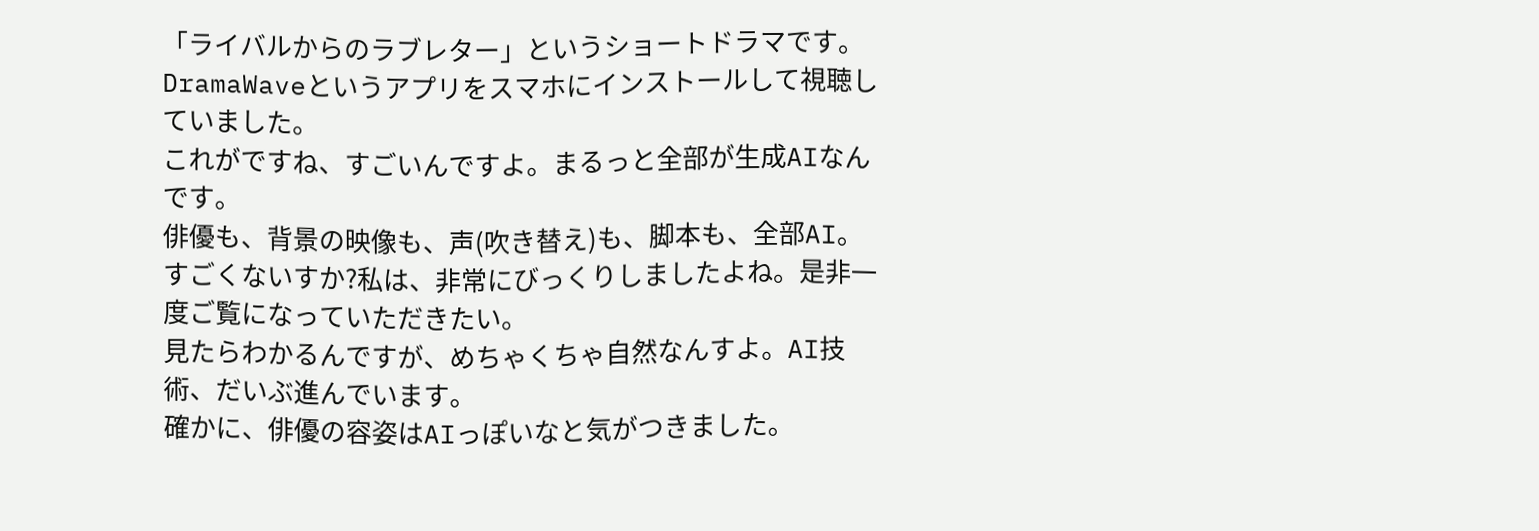「ライバルからのラブレター」というショートドラマです。DramaWaveというアプリをスマホにインストールして視聴していました。
これがですね、すごいんですよ。まるっと全部が生成AIなんです。
俳優も、背景の映像も、声(吹き替え)も、脚本も、全部AI。
すごくないすか?私は、非常にびっくりしましたよね。是非一度ご覧になっていただきたい。
見たらわかるんですが、めちゃくちゃ自然なんすよ。AI技術、だいぶ進んでいます。
確かに、俳優の容姿はAIっぽいなと気がつきました。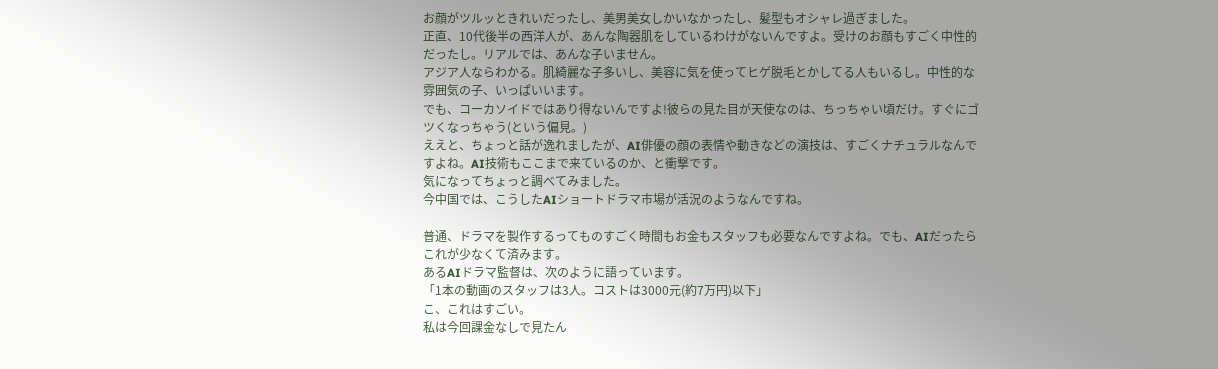お顔がツルッときれいだったし、美男美女しかいなかったし、髪型もオシャレ過ぎました。
正直、10代後半の西洋人が、あんな陶器肌をしているわけがないんですよ。受けのお顔もすごく中性的だったし。リアルでは、あんな子いません。
アジア人ならわかる。肌綺麗な子多いし、美容に気を使ってヒゲ脱毛とかしてる人もいるし。中性的な雰囲気の子、いっぱいいます。
でも、コーカソイドではあり得ないんですよ!彼らの見た目が天使なのは、ちっちゃい頃だけ。すぐにゴツくなっちゃう(という偏見。)
ええと、ちょっと話が逸れましたが、AI俳優の顔の表情や動きなどの演技は、すごくナチュラルなんですよね。AI技術もここまで来ているのか、と衝撃です。
気になってちょっと調べてみました。
今中国では、こうしたAIショートドラマ市場が活況のようなんですね。

普通、ドラマを製作するってものすごく時間もお金もスタッフも必要なんですよね。でも、AIだったらこれが少なくて済みます。
あるAIドラマ監督は、次のように語っています。
「1本の動画のスタッフは3人。コストは3000元(約7万円)以下」
こ、これはすごい。
私は今回課金なしで見たん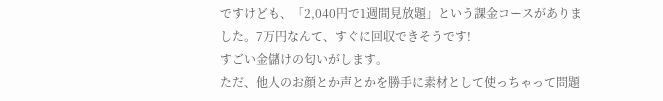ですけども、「2,040円で1週間見放題」という課金コースがありました。7万円なんて、すぐに回収できそうです!
すごい金儲けの匂いがします。
ただ、他人のお顔とか声とかを勝手に素材として使っちゃって問題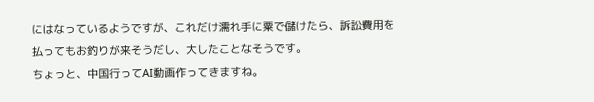にはなっているようですが、これだけ濡れ手に粟で儲けたら、訴訟費用を払ってもお釣りが来そうだし、大したことなそうです。
ちょっと、中国行ってAI動画作ってきますね。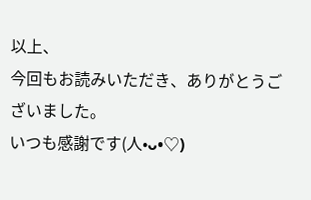以上、
今回もお読みいただき、ありがとうございました。
いつも感謝です(人•ᴗ•♡)